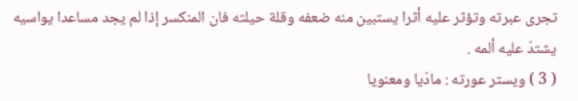تجرى عبرته وتؤثر عليه أثرا يستبين منه ضعفه وقلة حيلته فان المنكسر إذا لم يجد مساعدا يواسيه يشتدّ عليه ألمه .
( 3 ) ويستر عورته : مادّيا ومعنويا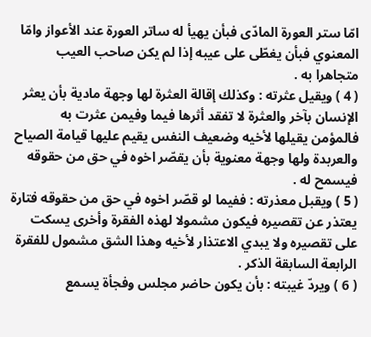امّا ستر العورة المادّى فبأن يهيأ له ساتر العورة عند الأعواز وامّا المعنوي فبأن يغطّى على عيبه إذا لم يكن صاحب العيب متجاهرا به .
( 4 ) ويقيل عثرته : وكذلك إقالة العثرة لها وجهة مادية بأن يعثر الإنسان بآخر والعثرة لا تفقد أثرها فيما وفيمن عثرت به فالمؤمن يقيلها لأخيه وضعيف النفس يقيم عليها قيامة الصياح والعربدة ولها وجهة معنوية بأن يقصّر اخوه في حق من حقوقه فيسمح له .
( 5 ) ويقبل معذرته : ففيما لو قصّر اخوه في حق من حقوقه فتارة يعتذر عن تقصيره فيكون مشمولا لهذه الفقرة وأخرى يسكت على تقصيره ولا يبدي الاعتذار لأخيه وهذا الشق مشمول للفقرة الرابعة السابقة الذكر .
( 6 ) ويردّ غيبته : بأن يكون حاضر مجلس وفجأة يسمع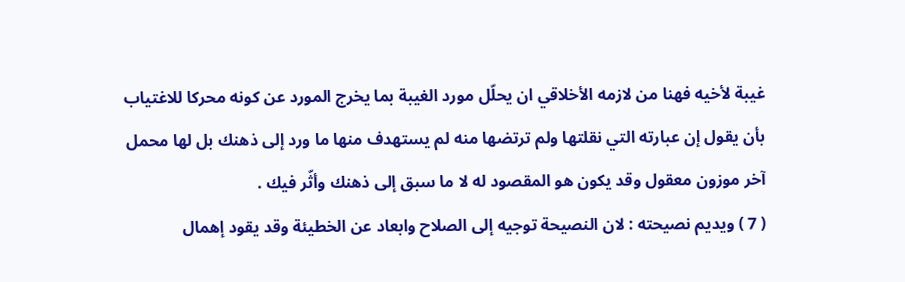غيبة لأخيه فهنا من لازمه الأخلاقي ان يحلّل مورد الغيبة بما يخرج المورد عن كونه محركا للاغتياب بأن يقول إن عبارته التي نقلتها ولم ترتضها منه لم يستهدف منها ما ورد إلى ذهنك بل لها محمل آخر موزون معقول وقد يكون هو المقصود له لا ما سبق إلى ذهنك وأثّر فيك .
( 7 ) ويديم نصيحته : لان النصيحة توجيه إلى الصلاح وابعاد عن الخطيئة وقد يقود إهمال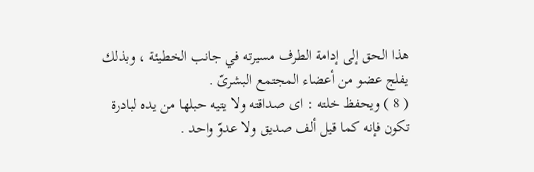هذا الحق إلى إدامة الطرف مسيرته في جانب الخطيئة ، وبذلك يفلج عضو من أعضاء المجتمع البشرىّ .
( 8 ) ويحفظ خلته : اى صداقته ولا يتيه حبلها من يده لبادرة تكون فإنه كما قيل ألف صديق ولا عدوّ واحد .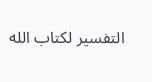التفسير لكتاب الله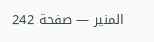المنير — صفحة 242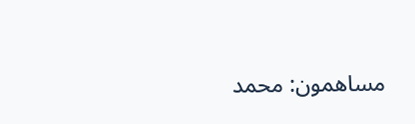مساهمون: محمد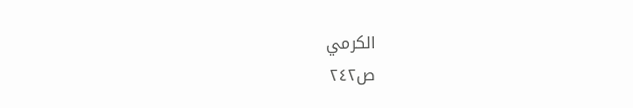الكرمي
ص٢٤٢